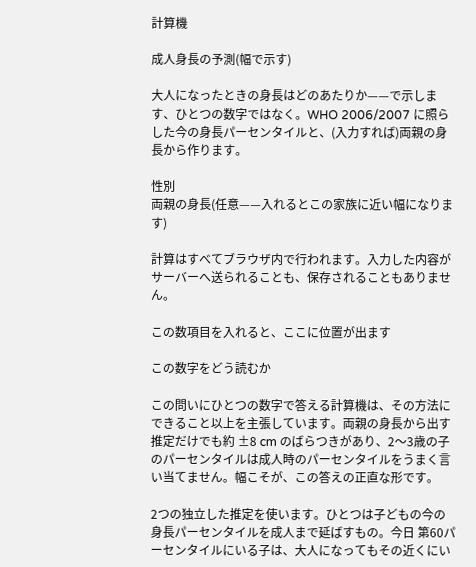計算機

成人身長の予測(幅で示す)

大人になったときの身長はどのあたりか——で示します、ひとつの数字ではなく。WHO 2006/2007 に照らした今の身長パーセンタイルと、(入力すれば)両親の身長から作ります。

性別
両親の身長(任意——入れるとこの家族に近い幅になります)

計算はすべてブラウザ内で行われます。入力した内容がサーバーへ送られることも、保存されることもありません。

この数項目を入れると、ここに位置が出ます

この数字をどう読むか

この問いにひとつの数字で答える計算機は、その方法にできること以上を主張しています。両親の身長から出す推定だけでも約 ±8 cm のばらつきがあり、2〜3歳の子のパーセンタイルは成人時のパーセンタイルをうまく言い当てません。幅こそが、この答えの正直な形です。

2つの独立した推定を使います。ひとつは子どもの今の身長パーセンタイルを成人まで延ばすもの。今日 第60パーセンタイルにいる子は、大人になってもその近くにい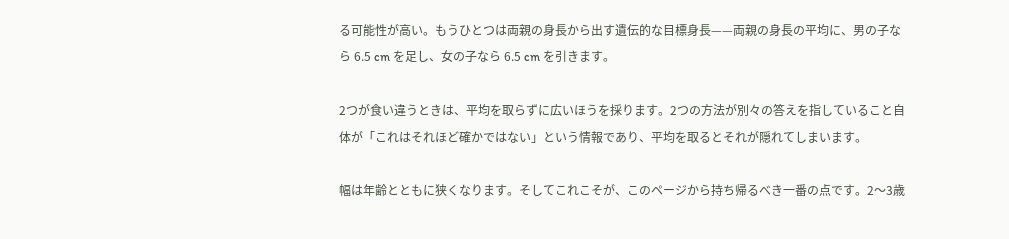る可能性が高い。もうひとつは両親の身長から出す遺伝的な目標身長——両親の身長の平均に、男の子なら 6.5 cm を足し、女の子なら 6.5 cm を引きます。

2つが食い違うときは、平均を取らずに広いほうを採ります。2つの方法が別々の答えを指していること自体が「これはそれほど確かではない」という情報であり、平均を取るとそれが隠れてしまいます。

幅は年齢とともに狭くなります。そしてこれこそが、このページから持ち帰るべき一番の点です。2〜3歳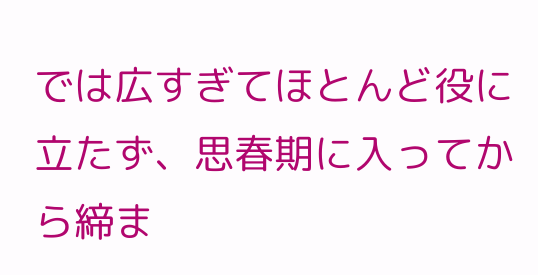では広すぎてほとんど役に立たず、思春期に入ってから締ま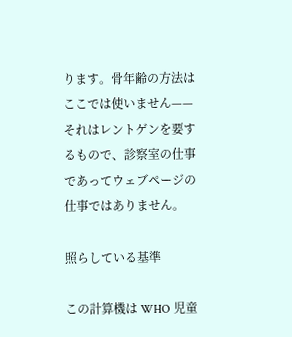ります。骨年齢の方法はここでは使いません——それはレントゲンを要するもので、診察室の仕事であってウェブページの仕事ではありません。

照らしている基準

この計算機は WHO 児童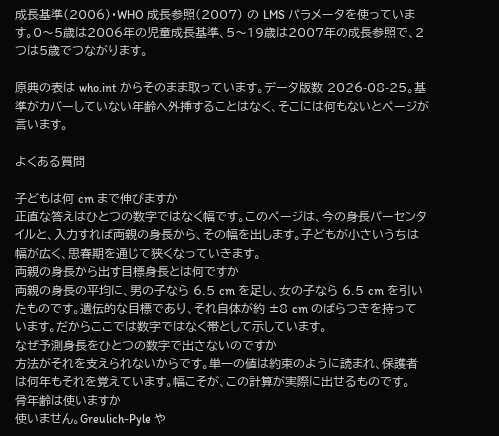成長基準(2006)・WHO 成長参照(2007) の LMS パラメータを使っています。0〜5歳は2006年の児童成長基準、5〜19歳は2007年の成長参照で、2つは5歳でつながります。

原典の表は who.int からそのまま取っています。データ版数 2026-08-25。基準がカバーしていない年齢へ外挿することはなく、そこには何もないとページが言います。

よくある質問

子どもは何 cm まで伸びますか
正直な答えはひとつの数字ではなく幅です。このページは、今の身長パーセンタイルと、入力すれば両親の身長から、その幅を出します。子どもが小さいうちは幅が広く、思春期を通じて狭くなっていきます。
両親の身長から出す目標身長とは何ですか
両親の身長の平均に、男の子なら 6.5 cm を足し、女の子なら 6.5 cm を引いたものです。遺伝的な目標であり、それ自体が約 ±8 cm のばらつきを持っています。だからここでは数字ではなく帯として示しています。
なぜ予測身長をひとつの数字で出さないのですか
方法がそれを支えられないからです。単一の値は約束のように読まれ、保護者は何年もそれを覚えています。幅こそが、この計算が実際に出せるものです。
骨年齢は使いますか
使いません。Greulich-Pyle や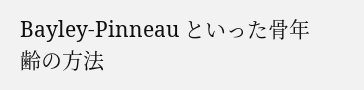Bayley-Pinneau といった骨年齢の方法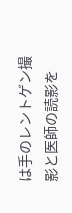は手のレントゲン撮影と医師の読影を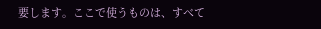要します。ここで使うものは、すべて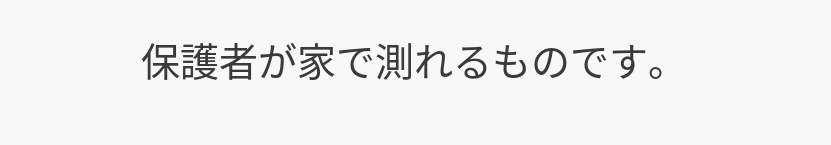保護者が家で測れるものです。